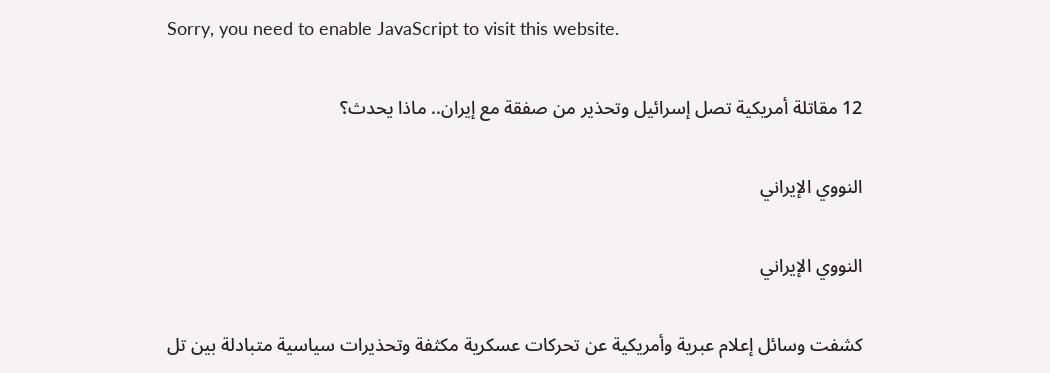Sorry, you need to enable JavaScript to visit this website.

12 مقاتلة أمريكية تصل إسرائيل وتحذير من صفقة مع إيران.. ماذا يحدث؟

النووي الإيراني

النووي الإيراني

كشفت وسائل إعلام عبرية وأمريكية عن تحركات عسكرية مكثفة وتحذيرات سياسية متبادلة بين تل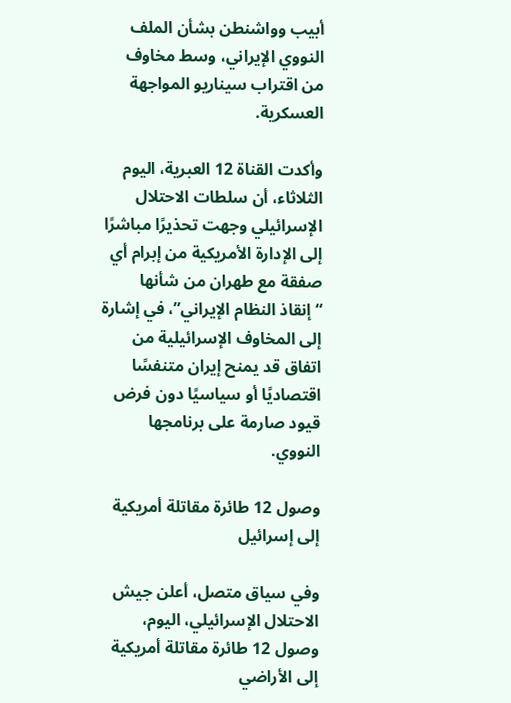أبيب وواشنطن بشأن الملف النووي الإيراني، وسط مخاوف من اقتراب سيناريو المواجهة العسكرية.

وأكدت القناة 12 العبرية، اليوم الثلاثاء، أن سلطات الاحتلال الإسرائيلي وجهت تحذيرًا مباشرًا إلى الإدارة الأمريكية من إبرام أي صفقة مع طهران من شأنها “إنقاذ النظام الإيراني”، في إشارة إلى المخاوف الإسرائيلية من اتفاق قد يمنح إيران متنفسًا اقتصاديًا أو سياسيًا دون فرض قيود صارمة على برنامجها النووي.

وصول 12 طائرة مقاتلة أمريكية إلى إسرائيل

وفي سياق متصل، أعلن جيش الاحتلال الإسرائيلي، اليوم، وصول 12 طائرة مقاتلة أمريكية إلى الأراضي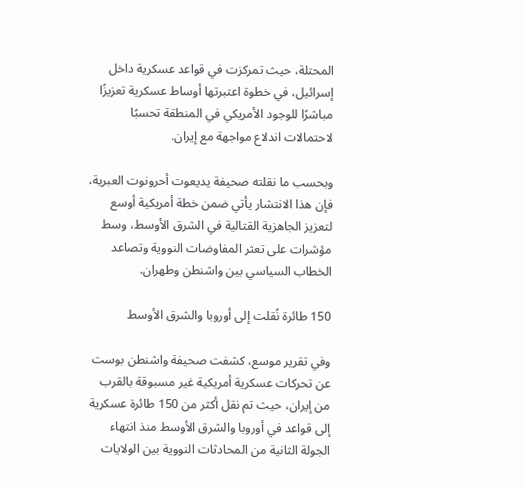المحتلة، حيث تمركزت في قواعد عسكرية داخل إسرائيل، في خطوة اعتبرتها أوساط عسكرية تعزيزًا مباشرًا للوجود الأمريكي في المنطقة تحسبًا لاحتمالات اندلاع مواجهة مع إيران.

وبحسب ما نقلته صحيفة يديعوت أحرونوت العبرية، فإن هذا الانتشار يأتي ضمن خطة أمريكية أوسع لتعزيز الجاهزية القتالية في الشرق الأوسط، وسط مؤشرات على تعثر المفاوضات النووية وتصاعد الخطاب السياسي بين واشنطن وطهران.

150 طائرة نُقلت إلى أوروبا والشرق الأوسط

وفي تقرير موسع، كشفت صحيفة واشنطن بوست عن تحركات عسكرية أمريكية غير مسبوقة بالقرب من إيران، حيث تم نقل أكثر من 150 طائرة عسكرية إلى قواعد في أوروبا والشرق الأوسط منذ انتهاء الجولة الثانية من المحادثات النووية بين الولايات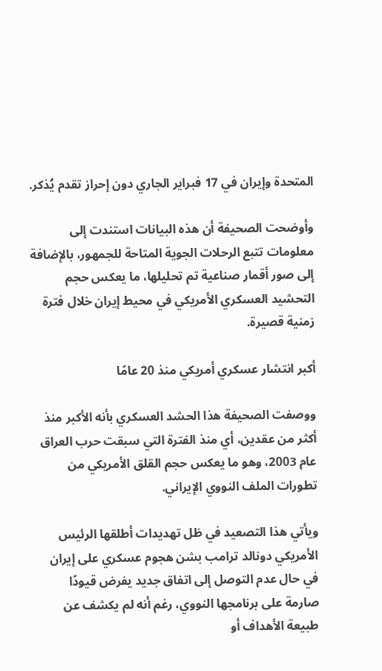المتحدة وإيران في 17 فبراير الجاري دون إحراز تقدم يُذكر.

وأوضحت الصحيفة أن هذه البيانات استندت إلى معلومات تتبع الرحلات الجوية المتاحة للجمهور، بالإضافة إلى صور أقمار صناعية تم تحليلها، ما يعكس حجم التحشيد العسكري الأمريكي في محيط إيران خلال فترة زمنية قصيرة.

أكبر انتشار عسكري أمريكي منذ 20 عامًا

ووصفت الصحيفة هذا الحشد العسكري بأنه الأكبر منذ أكثر من عقدين، أي منذ الفترة التي سبقت حرب العراق عام 2003، وهو ما يعكس حجم القلق الأمريكي من تطورات الملف النووي الإيراني.

ويأتي هذا التصعيد في ظل تهديدات أطلقها الرئيس الأمريكي دونالد ترامب بشن هجوم عسكري على إيران في حال عدم التوصل إلى اتفاق جديد يفرض قيودًا صارمة على برنامجها النووي، رغم أنه لم يكشف عن طبيعة الأهداف أو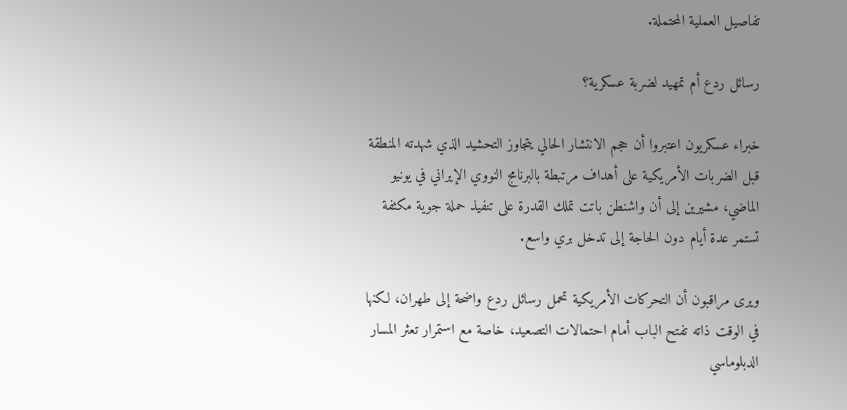تفاصيل العملية المحتملة.

رسائل ردع أم تمهيد لضربة عسكرية؟

خبراء عسكريون اعتبروا أن حجم الانتشار الحالي يتجاوز التحشيد الذي شهدته المنطقة قبل الضربات الأمريكية على أهداف مرتبطة بالبرنامج النووي الإيراني في يونيو الماضي، مشيرين إلى أن واشنطن باتت تملك القدرة على تنفيذ حملة جوية مكثفة تستمر عدة أيام دون الحاجة إلى تدخل بري واسع.

ويرى مراقبون أن التحركات الأمريكية تحمل رسائل ردع واضحة إلى طهران، لكنها في الوقت ذاته تفتح الباب أمام احتمالات التصعيد، خاصة مع استمرار تعثر المسار الدبلوماسي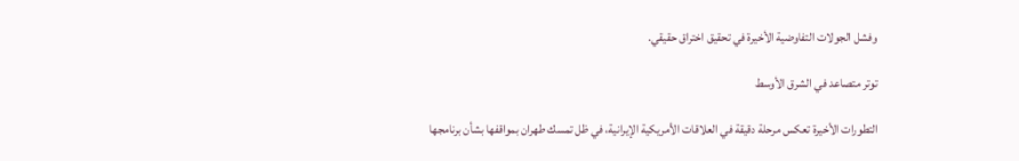وفشل الجولات التفاوضية الأخيرة في تحقيق اختراق حقيقي.

توتر متصاعد في الشرق الأوسط

التطورات الأخيرة تعكس مرحلة دقيقة في العلاقات الأمريكية الإيرانية، في ظل تمسك طهران بمواقفها بشأن برنامجها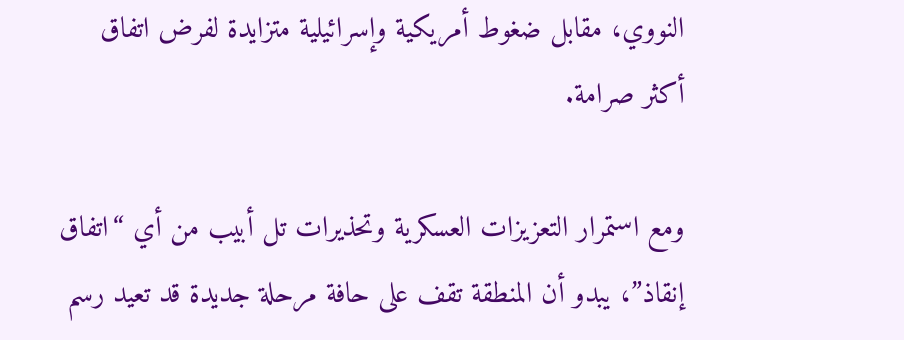النووي، مقابل ضغوط أمريكية وإسرائيلية متزايدة لفرض اتفاق أكثر صرامة.

ومع استمرار التعزيزات العسكرية وتحذيرات تل أبيب من أي “اتفاق إنقاذ”، يبدو أن المنطقة تقف على حافة مرحلة جديدة قد تعيد رسم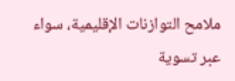ملامح التوازنات الإقليمية، سواء عبر تسوية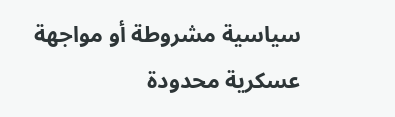سياسية مشروطة أو مواجهة عسكرية محدودة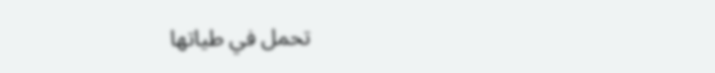تحمل في طياتها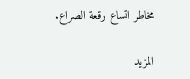مخاطر اتساع رقعة الصراع.

المزيد